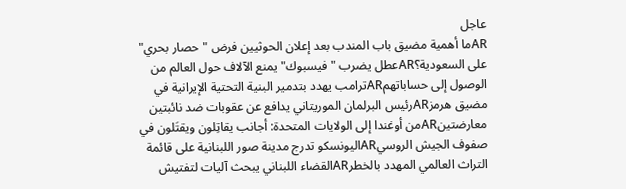عاجل
ARما أهمية مضيق باب المندب بعد إعلان الحوثيين فرض "حصار بحري" على السعودية؟ARعطل يضرب "فيسبوك" يمنع الآلاف حول العالم من الوصول إلى حساباتهمARترامب يهدد بتدمير البنية التحتية الإيرانية في مضيق هرمزARرئيس البرلمان الموريتاني يدافع عن عقوبات ضد نائبتين معارضتينARمن أوغندا إلى الولايات المتحدة: أجانب يقاتِلون ويقتَلون في صفوف الجيش الروسيARاليونسكو تدرج مدينة صور اللبنانية على قائمة التراث العالمي المهدد بالخطرARالقضاء اللبناني يبحث آليات لتفتيش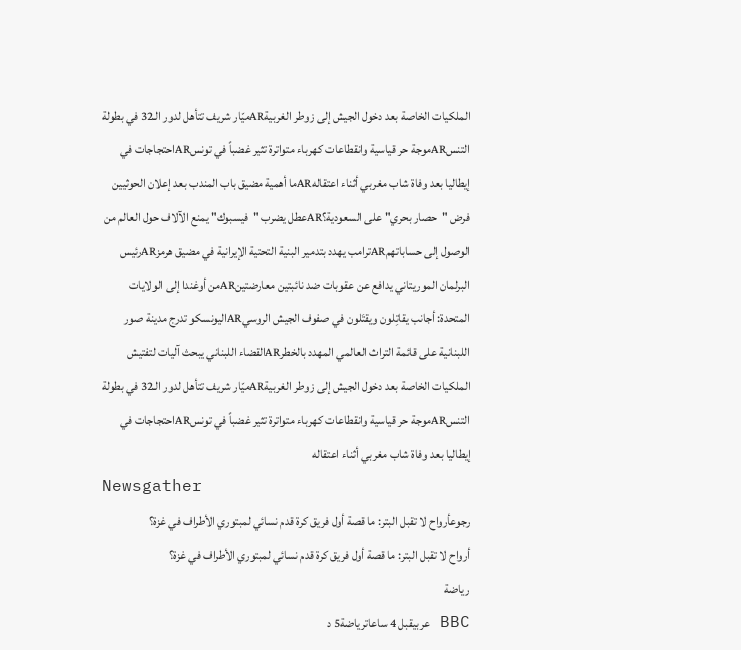الملكيات الخاصة بعد دخول الجيش إلى زوطر الغربيةARميّار شريف تتأهل لدور الـ32 في بطولة التنسARموجة حر قياسية وانقطاعات كهرباء متواترة تثير غضباً في تونسARاحتجاجات في إيطاليا بعد وفاة شاب مغربي أثناء اعتقالهARما أهمية مضيق باب المندب بعد إعلان الحوثيين فرض "حصار بحري" على السعودية؟ARعطل يضرب "فيسبوك" يمنع الآلاف حول العالم من الوصول إلى حساباتهمARترامب يهدد بتدمير البنية التحتية الإيرانية في مضيق هرمزARرئيس البرلمان الموريتاني يدافع عن عقوبات ضد نائبتين معارضتينARمن أوغندا إلى الولايات المتحدة: أجانب يقاتِلون ويقتَلون في صفوف الجيش الروسيARاليونسكو تدرج مدينة صور اللبنانية على قائمة التراث العالمي المهدد بالخطرARالقضاء اللبناني يبحث آليات لتفتيش الملكيات الخاصة بعد دخول الجيش إلى زوطر الغربيةARميّار شريف تتأهل لدور الـ32 في بطولة التنسARموجة حر قياسية وانقطاعات كهرباء متواترة تثير غضباً في تونسARاحتجاجات في إيطاليا بعد وفاة شاب مغربي أثناء اعتقاله
Newsgather
رجوعأرواح لا تقبل البتر: ما قصة أول فريق كرة قدم نسائي لمبتوري الأطراف في غزة؟
أرواح لا تقبل البتر: ما قصة أول فريق كرة قدم نسائي لمبتوري الأطراف في غزة؟
رياضة
BBC عربيقبل 4 ساعاترياضة5 د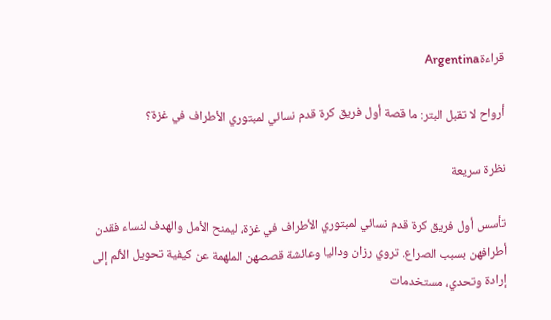قراءةArgentina

أرواح لا تقبل البتر: ما قصة أول فريق كرة قدم نسائي لمبتوري الأطراف في غزة؟

نظرة سريعة

تأسس أول فريق كرة قدم نسائي لمبتوري الأطراف في غزة، ليمنح الأمل والهدف لنساء فقدن أطرافهن بسبب الصراع. تروي رزان وداليا وعائشة قصصهن الملهمة عن كيفية تحويل الألم إلى إرادة وتحدي، مستخدمات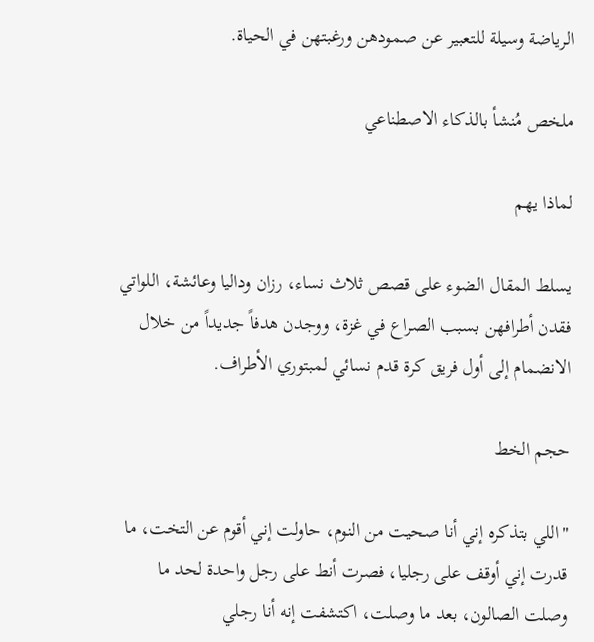الرياضة وسيلة للتعبير عن صمودهن ورغبتهن في الحياة.

ملخص مُنشأ بالذكاء الاصطناعي

لماذا يهم

يسلط المقال الضوء على قصص ثلاث نساء، رزان وداليا وعائشة، اللواتي فقدن أطرافهن بسبب الصراع في غزة، ووجدن هدفاً جديداً من خلال الانضمام إلى أول فريق كرة قدم نسائي لمبتوري الأطراف.

حجم الخط

"اللي بتذكره إني أنا صحيت من النوم، حاولت إني أقوم عن التخت، ما قدرت إني أوقف على رجليا، فصرت أنط على رجل واحدة لحد ما وصلت الصالون، بعد ما وصلت، اكتشفت إنه أنا رجلي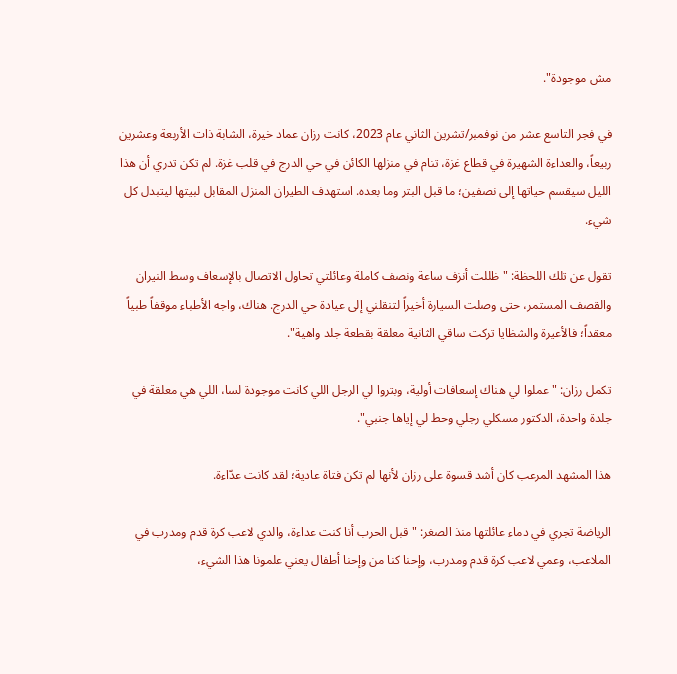مش موجودة".

في فجر التاسع عشر من نوفمبر/تشرين الثاني عام 2023، كانت رزان عماد خيرة، الشابة ذات الأربعة وعشرين ربيعاً، والعداءة الشهيرة في قطاع غزة، تنام في منزلها الكائن في حي الدرج في قلب غزة. لم تكن تدري أن هذا الليل سيقسم حياتها إلى نصفين؛ ما قبل البتر وما بعده. استهدف الطيران المنزل المقابل لبيتها ليتبدل كل شيء.

تقول عن تلك اللحظة: "ظللت أنزف ساعة ونصف كاملة وعائلتي تحاول الاتصال بالإسعاف وسط النيران والقصف المستمر، حتى وصلت السيارة أخيراً لتنقلني إلى عيادة حي الدرج. هناك، واجه الأطباء موقفاً طبياً معقداً؛ فالأعيرة والشظايا تركت ساقي الثانية معلقة بقطعة جلد واهية".

تكمل رزان: "عملوا لي هناك إسعافات أولية، وبتروا لي الرجل اللي كانت موجودة لسا، اللي هي معلقة في جلدة واحدة، الدكتور مسكلي رجلي وحط لي إياها جنبي".

هذا المشهد المرعب كان أشد قسوة على رزان لأنها لم تكن فتاة عادية؛ لقد كانت عدّاءة.

الرياضة تجري في دماء عائلتها منذ الصغر: "قبل الحرب أنا كنت عداءة، والدي لاعب كرة قدم ومدرب في الملاعب، وعمي لاعب كرة قدم ومدرب، وإحنا كنا من وإحنا أطفال يعني علمونا هذا الشيء،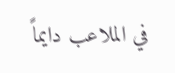في الملاعب دايماً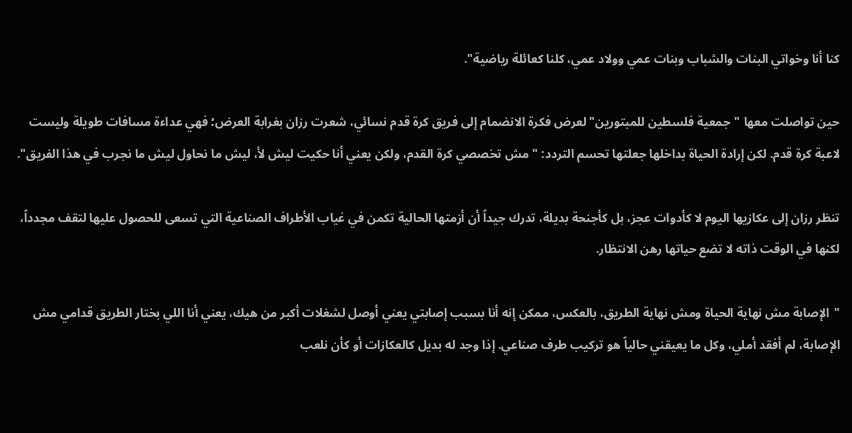كنا أنا وخواتي البنات والشباب وبنات عمي وولاد عمي، كلنا كعائلة رياضية".

حين تواصلت معها "جمعية فلسطين للمبتورين" لعرض فكرة الانضمام إلى فريق كرة قدم نسائي، شعرت رزان بغرابة العرض؛ فهي عداءة مسافات طويلة وليست لاعبة كرة قدم. لكن إرادة الحياة بداخلها جعلتها تحسم التردد: "مش تخصصي كرة القدم، ولكن يعني أنا حكيت ليش لأ، ليش ما نحاول ليش ما نجرب في هذا الفريق".

تنظر رزان إلى عكازيها اليوم لا كأدوات عجز، بل كأجنحة بديلة، تدرك جيداً أن أزمتها الحالية تكمن في غياب الأطراف الصناعية التي تسعى للحصول عليها لتقف مجدداً، لكنها في الوقت ذاته لا تضع حياتها رهن الانتظار.

"الإصابة مش نهاية الحياة ومش نهاية الطريق، بالعكس، ممكن إنه أنا بسبب إصابتي يعني أوصل لشغلات أكبر من هيك، يعني أنا اللي بختار الطريق قدامي مش الإصابة، لم أفقد أملي، وكل ما يعيقني حالياً هو تركيب طرف صناعي. إذا وجد له بديل كالعكازات أو كأن نلعب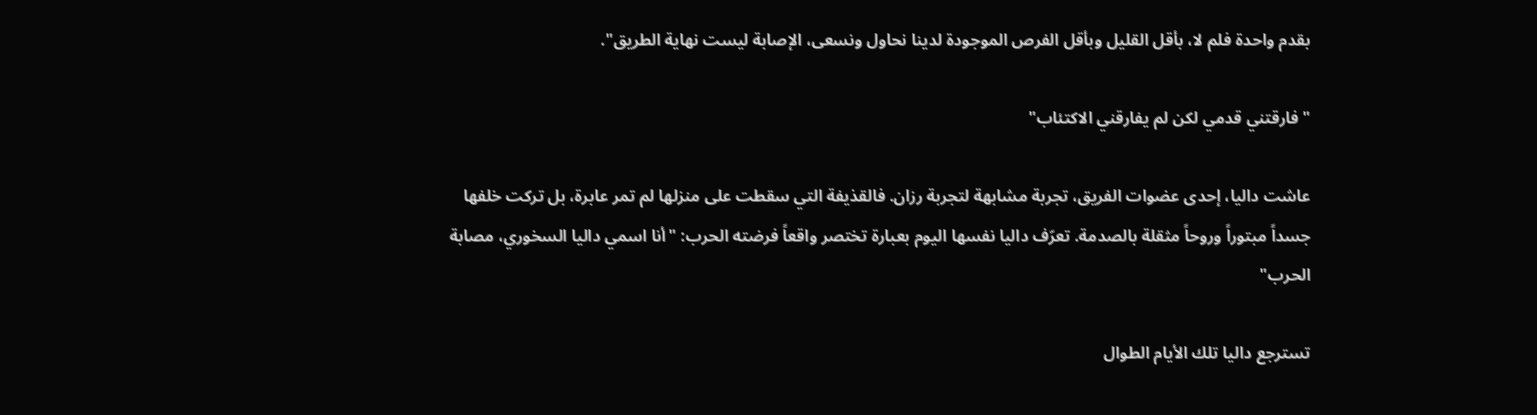بقدم واحدة فلم لا، بأقل القليل وبأقل الفرص الموجودة لدينا نحاول ونسعى، الإصابة ليست نهاية الطريق".

"فارقتني قدمي لكن لم يفارقني الاكتئاب"

عاشت داليا، إحدى عضوات الفريق، تجربة مشابهة لتجربة رزان. فالقذيفة التي سقطت على منزلها لم تمر عابرة، بل تركت خلفها جسداً مبتوراً وروحاً مثقلة بالصدمة. تعرّف داليا نفسها اليوم بعبارة تختصر واقعاً فرضته الحرب: "أنا اسمي داليا السخوري، مصابة الحرب"

تسترجع داليا تلك الأيام الطوال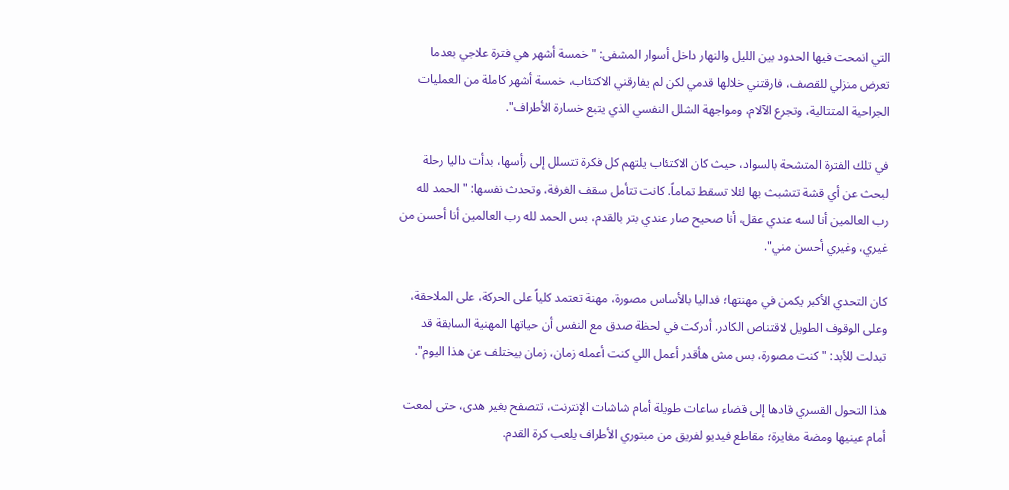التي انمحت فيها الحدود بين الليل والنهار داخل أسوار المشفى: "خمسة أشهر هي فترة علاجي بعدما تعرض منزلي للقصف، فارقتني خلالها قدمي لكن لم يفارقني الاكتئاب، خمسة أشهر كاملة من العمليات الجراحية المتتالية، وتجرع الآلام، ومواجهة الشلل النفسي الذي يتبع خسارة الأطراف".

في تلك الفترة المتشحة بالسواد، حيث كان الاكتئاب يلتهم كل فكرة تتسلل إلى رأسها، بدأت داليا رحلة لبحث عن أي قشة تتشبث بها لئلا تسقط تماماً. كانت تتأمل سقف الغرفة، وتحدث نفسها: "الحمد لله رب العالمين أنا لسه عندي عقل، أنا صحيح صار عندي بتر بالقدم، بس الحمد لله رب العالمين أنا أحسن من غيري، وغيري أحسن مني".

كان التحدي الأكبر يكمن في مهنتها؛ فداليا بالأساس مصورة، مهنة تعتمد كلياً على الحركة، على الملاحقة، وعلى الوقوف الطويل لاقتناص الكادر. أدركت في لحظة صدق مع النفس أن حياتها المهنية السابقة قد تبدلت للأبد: "كنت مصورة، بس مش هأقدر أعمل اللي كنت أعمله زمان، زمان بيختلف عن هذا اليوم".

هذا التحول القسري قادها إلى قضاء ساعات طويلة أمام شاشات الإنترنت، تتصفح بغير هدى، حتى لمعت أمام عينيها ومضة مغايرة؛ مقاطع فيديو لفريق من مبتوري الأطراف يلعب كرة القدم.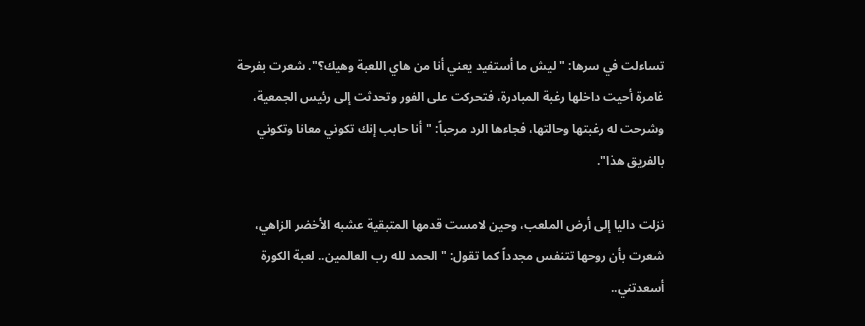تساءلت في سرها: "ليش ما أستفيد يعني أنا من هاي اللعبة وهيك؟". شعرت بفرحة غامرة أحيت داخلها رغبة المبادرة، فتحركت على الفور وتحدثت إلى رئيس الجمعية، وشرحت له رغبتها وحالتها، فجاءها الرد مرحباً: "أنا حابب إنك تكوني معانا وتكوني بالفريق هذا".

نزلت داليا إلى أرض الملعب، وحين لامست قدمها المتبقية عشبه الأخضر الزاهي، شعرت بأن روحها تتنفس مجدداً كما تقول: "الحمد لله رب العالمين.. لعبة الكورة أسعدتني..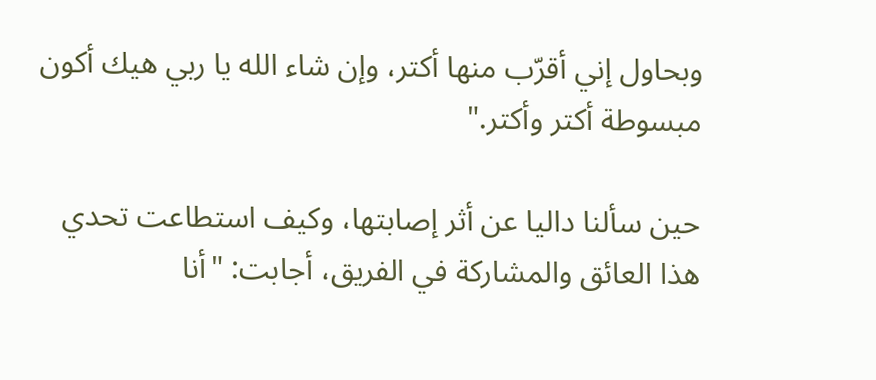وبحاول إني أقرّب منها أكتر، وإن شاء الله يا ربي هيك أكون مبسوطة أكتر وأكتر."

حين سألنا داليا عن أثر إصابتها، وكيف استطاعت تحدي هذا العائق والمشاركة في الفريق، أجابت: "أنا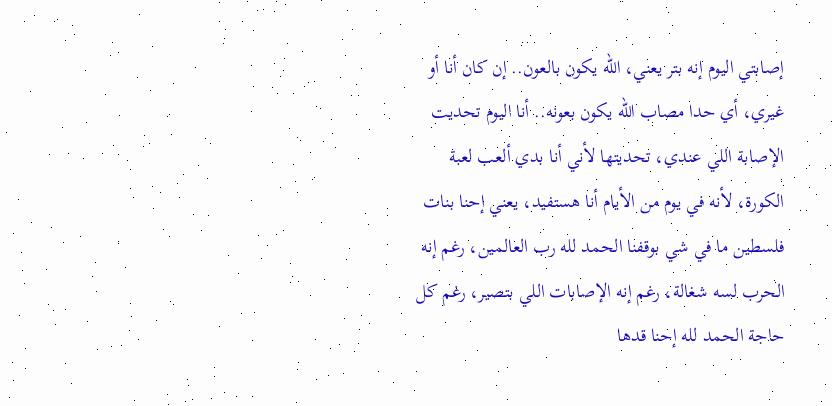إصابتي اليوم إنه بتر يعني، الله يكون بالعون.. إن كان أنا أو غيري، أي حدا مصاب الله يكون بعونه.. أنا اليوم تحديت الإصابة اللي عندي، تحديتها لأني أنا بدي ألعب لعبة الكورة، لأنه في يوم من الأيام أنا هستفيد، يعني إحنا بنات فلسطين ما في شي بوقفنا الحمد لله رب العالمين، رغم إنه الحرب لسه شغالة، رغم إنه الإصابات اللي بتصير، رغم كل حاجة الحمد لله إحنا قدها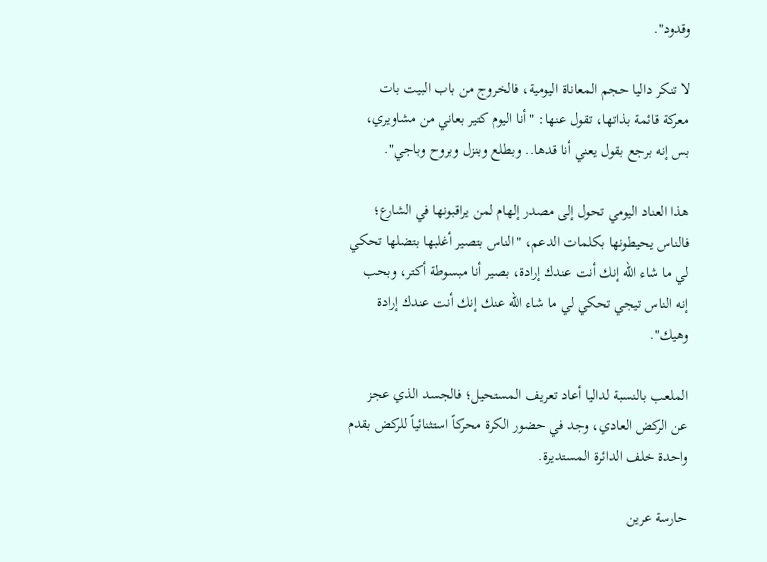وقدود".

لا تنكر داليا حجم المعاناة اليومية، فالخروج من باب البيت بات معركة قائمة بذاتها، تقول عنها: "أنا اليوم كتير بعاني من مشاويري، بس إنه برجع بقول يعني أنا قدها.. وبطلع وبنزل وبروح وباجي".

هذا العناد اليومي تحول إلى مصدر إلهام لمن يراقبونها في الشارع؛ فالناس يحيطونها بكلمات الدعم، "الناس بتصير أغلبها بتضلها تحكي لي ما شاء الله إنك أنت عندك إرادة، بصير أنا مبسوطة أكتر، وبحب إنه الناس تيجي تحكي لي ما شاء الله عنك إنك أنت عندك إرادة وهيك".

الملعب بالنسبة لداليا أعاد تعريف المستحيل؛ فالجسد الذي عجز عن الركض العادي، وجد في حضور الكرة محركاً استثنائياً للركض بقدم واحدة خلف الدائرة المستديرة.

حارسة عرين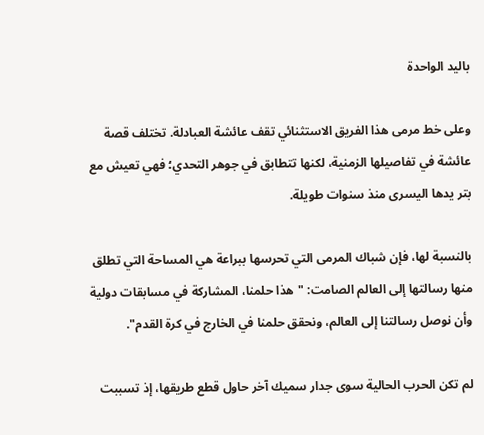باليد الواحدة

وعلى خط مرمى هذا الفريق الاستثنائي تقف عائشة العبادلة. تختلف قصة عائشة في تفاصيلها الزمنية، لكنها تتطابق في جوهر التحدي؛ فهي تعيش مع بتر يدها اليسرى منذ سنوات طويلة.

بالنسبة لها، فإن شباك المرمى التي تحرسها ببراعة هي المساحة التي تطلق منها رسالتها إلى العالم الصامت: "هذا حلمنا، المشاركة في مسابقات دولية وأن نوصل رسالتنا إلى العالم، ونحقق حلمنا في الخارج في كرة القدم".

لم تكن الحرب الحالية سوى جدار سميك آخر حاول قطع طريقها، إذ تسببت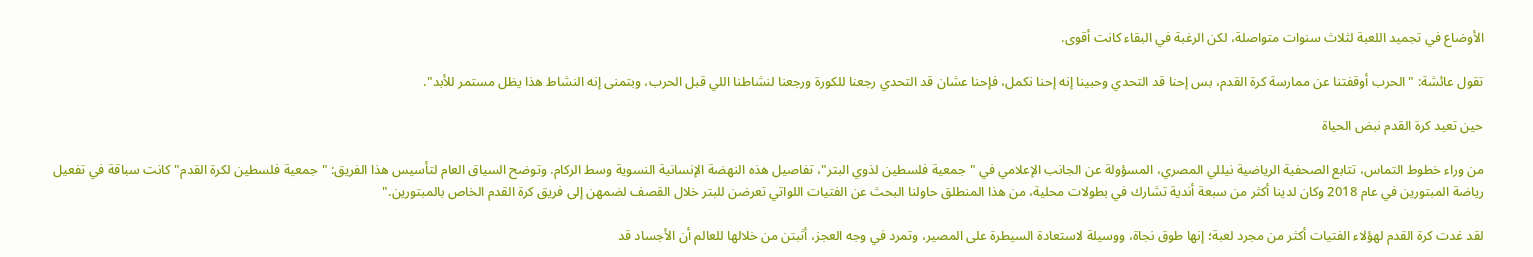الأوضاع في تجميد اللعبة لثلاث سنوات متواصلة، لكن الرغبة في البقاء كانت أقوى.

تقول عائشة: "الحرب أوقفتنا عن ممارسة كرة القدم، بس إحنا قد التحدي وحبينا إنه إحنا نكمل، فإحنا عشان قد التحدي رجعنا للكورة ورجعنا لنشاطنا اللي قبل الحرب، وبتمنى إنه النشاط هذا يظل مستمر للأبد".

حين تعيد كرة القدم نبض الحياة

من وراء خطوط التماس، تتابع الصحفية الرياضية نيللي المصري، المسؤولة عن الجانب الإعلامي في "جمعية فلسطين لذوي البتر"، تفاصيل هذه النهضة الإنسانية النسوية وسط الركام. وتوضح السياق العام لتأسيس هذا الفريق: "جمعية فلسطين لكرة القدم" كانت سباقة في تفعيل رياضة المبتورين في عام 2018 وكان لدينا أكثر من سبعة أندية تشارك في بطولات محلية، من هذا المنطلق حاولنا البحث عن الفتيات اللواتي تعرضن للبتر خلال القصف لضمهن إلى فريق كرة القدم الخاص بالمبتورين."

لقد غدت كرة القدم لهؤلاء الفتيات أكثر من مجرد لعبة؛ إنها طوق نجاة، ووسيلة لاستعادة السيطرة على المصير، وتمرد في وجه العجز، أثبتن من خلالها للعالم أن الأجساد قد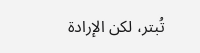تُبتر، لكن الإرادة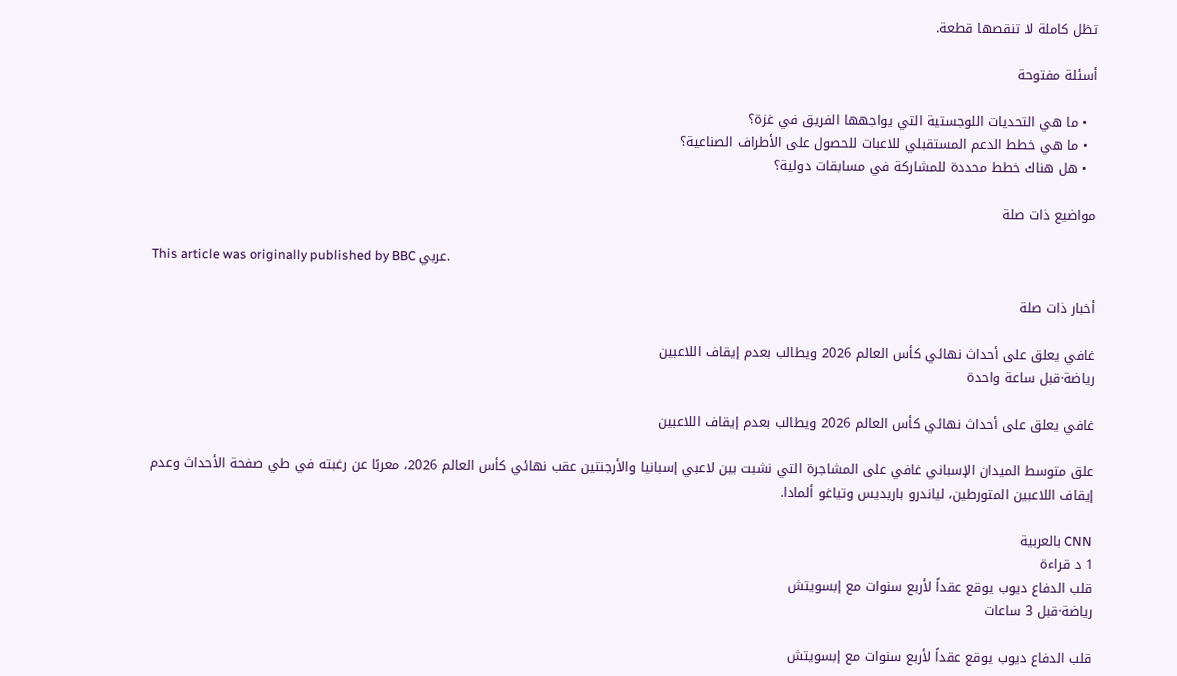تظل كاملة لا تنقصها قطعة.

أسئلة مفتوحة

  • ما هي التحديات اللوجستية التي يواجهها الفريق في غزة؟
  • ما هي خطط الدعم المستقبلي للاعبات للحصول على الأطراف الصناعية؟
  • هل هناك خطط محددة للمشاركة في مسابقات دولية؟

مواضيع ذات صلة

This article was originally published by BBC عربي.

أخبار ذات صلة

غافي يعلق على أحداث نهائي كأس العالم 2026 ويطالب بعدم إيقاف اللاعبين
رياضة·قبل ساعة واحدة

غافي يعلق على أحداث نهائي كأس العالم 2026 ويطالب بعدم إيقاف اللاعبين

علق متوسط الميدان الإسباني غافي على المشاجرة التي نشبت بين لاعبي إسبانيا والأرجنتين عقب نهائي كأس العالم 2026، معربًا عن رغبته في طي صفحة الأحداث وعدم إيقاف اللاعبين المتورطين، لياندرو باريديس وتياغو ألمادا.

CNN بالعربية
1 د قراءة
قلب الدفاع ديوب يوقع عقداً لأربع سنوات مع إبسويتش
رياضة·قبل 3 ساعات

قلب الدفاع ديوب يوقع عقداً لأربع سنوات مع إبسويتش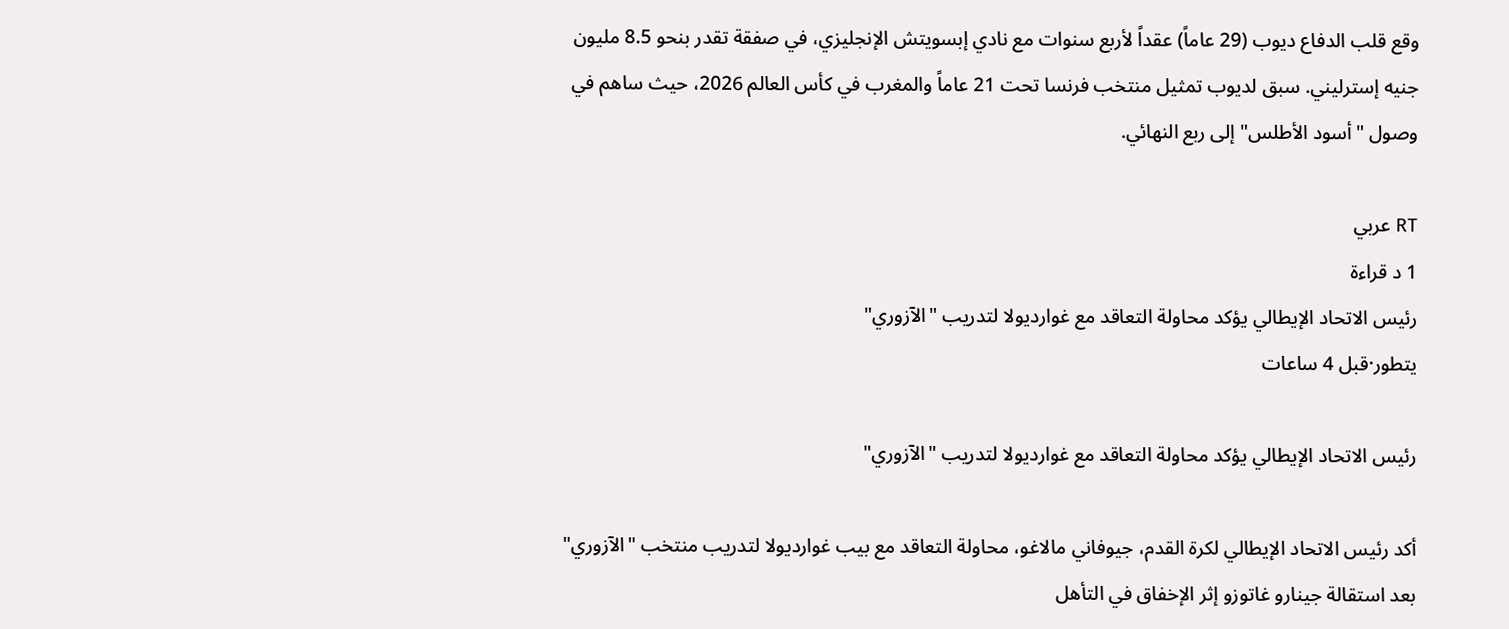وقع قلب الدفاع ديوب (29 عاماً) عقداً لأربع سنوات مع نادي إبسويتش الإنجليزي، في صفقة تقدر بنحو 8.5 مليون جنيه إسترليني. سبق لديوب تمثيل منتخب فرنسا تحت 21 عاماً والمغرب في كأس العالم 2026، حيث ساهم في وصول "أسود الأطلس" إلى ربع النهائي.

RT عربي
1 د قراءة
رئيس الاتحاد الإيطالي يؤكد محاولة التعاقد مع غوارديولا لتدريب "الآزوري"
يتطور·قبل 4 ساعات

رئيس الاتحاد الإيطالي يؤكد محاولة التعاقد مع غوارديولا لتدريب "الآزوري"

أكد رئيس الاتحاد الإيطالي لكرة القدم، جيوفاني مالاغو، محاولة التعاقد مع بيب غوارديولا لتدريب منتخب "الآزوري" بعد استقالة جينارو غاتوزو إثر الإخفاق في التأهل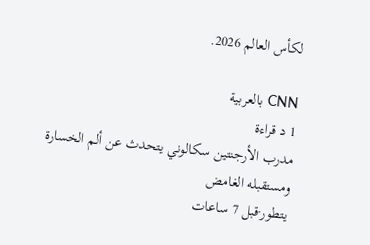لكأس العالم 2026.

CNN بالعربية
1 د قراءة
مدرب الأرجنتين سكالوني يتحدث عن ألم الخسارة ومستقبله الغامض
يتطور·قبل 7 ساعات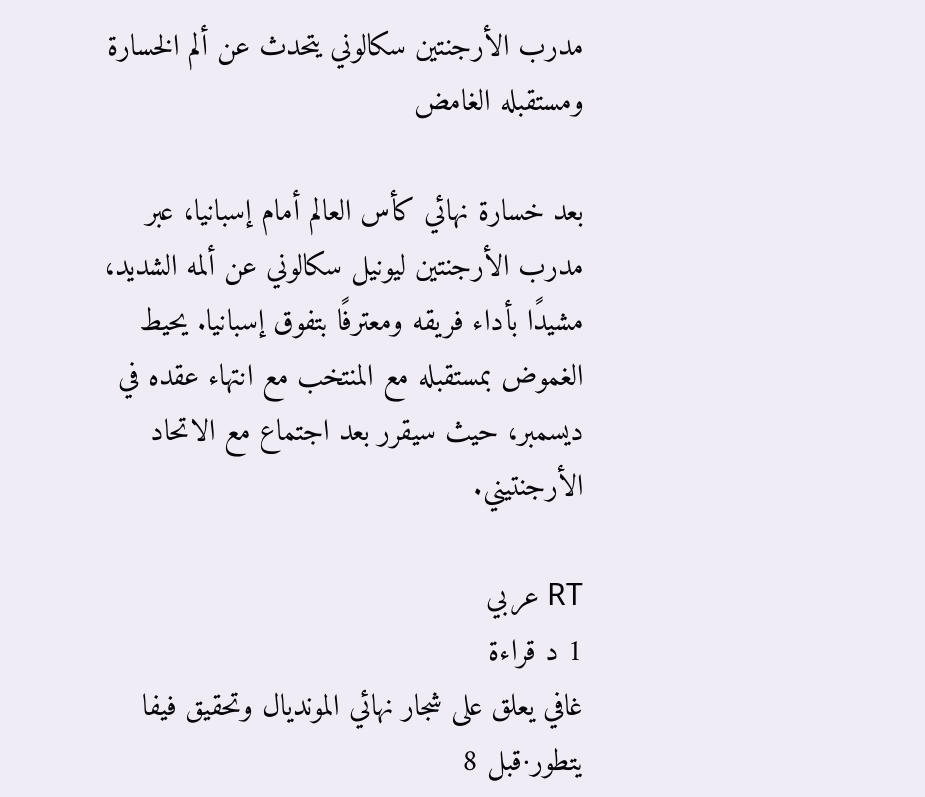مدرب الأرجنتين سكالوني يتحدث عن ألم الخسارة ومستقبله الغامض

بعد خسارة نهائي كأس العالم أمام إسبانيا، عبر مدرب الأرجنتين ليونيل سكالوني عن ألمه الشديد، مشيدًا بأداء فريقه ومعترفًا بتفوق إسبانيا. يحيط الغموض بمستقبله مع المنتخب مع انتهاء عقده في ديسمبر، حيث سيقرر بعد اجتماع مع الاتحاد الأرجنتيني.

RT عربي
1 د قراءة
غافي يعلق على شجار نهائي المونديال وتحقيق فيفا
يتطور·قبل 8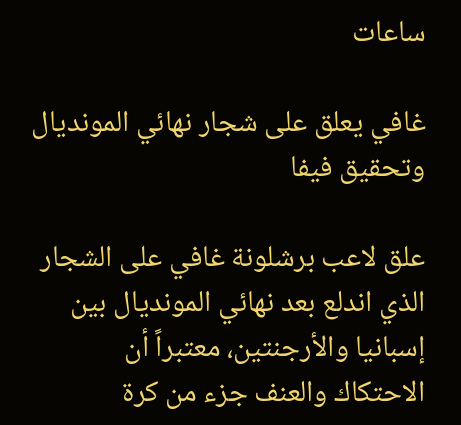ساعات

غافي يعلق على شجار نهائي المونديال وتحقيق فيفا

علق لاعب برشلونة غافي على الشجار الذي اندلع بعد نهائي المونديال بين إسبانيا والأرجنتين، معتبراً أن الاحتكاك والعنف جزء من كرة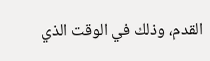القدم، وذلك في الوقت الذي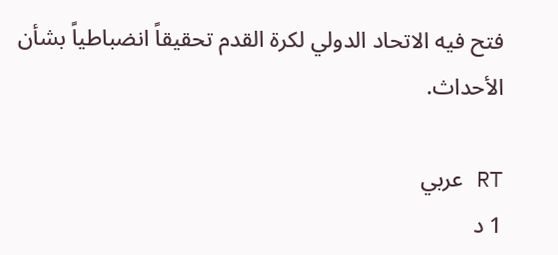فتح فيه الاتحاد الدولي لكرة القدم تحقيقاً انضباطياً بشأن الأحداث.

RT عربي
1 د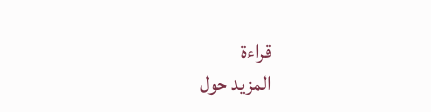قراءة
المزيد حول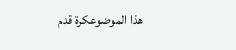هذا الموضوعكرة قدم